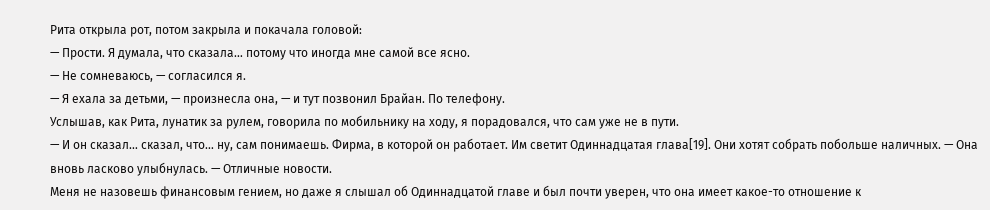Рита открыла рот, потом закрыла и покачала головой:
— Прости. Я думала, что сказала… потому что иногда мне самой все ясно.
— Не сомневаюсь, — согласился я.
— Я ехала за детьми, — произнесла она, — и тут позвонил Брайан. По телефону.
Услышав, как Рита, лунатик за рулем, говорила по мобильнику на ходу, я порадовался, что сам уже не в пути.
— И он сказал… сказал, что… ну, сам понимаешь. Фирма, в которой он работает. Им светит Одиннадцатая глава[19]. Они хотят собрать побольше наличных. — Она вновь ласково улыбнулась. — Отличные новости.
Меня не назовешь финансовым гением, но даже я слышал об Одиннадцатой главе и был почти уверен, что она имеет какое-то отношение к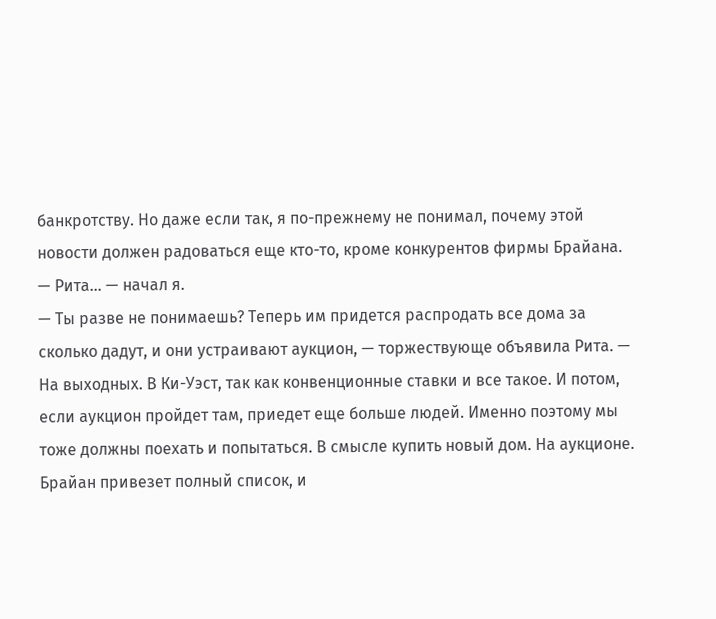банкротству. Но даже если так, я по-прежнему не понимал, почему этой новости должен радоваться еще кто-то, кроме конкурентов фирмы Брайана.
— Рита… — начал я.
— Ты разве не понимаешь? Теперь им придется распродать все дома за сколько дадут, и они устраивают аукцион, — торжествующе объявила Рита. — На выходных. В Ки-Уэст, так как конвенционные ставки и все такое. И потом, если аукцион пройдет там, приедет еще больше людей. Именно поэтому мы тоже должны поехать и попытаться. В смысле купить новый дом. На аукционе. Брайан привезет полный список, и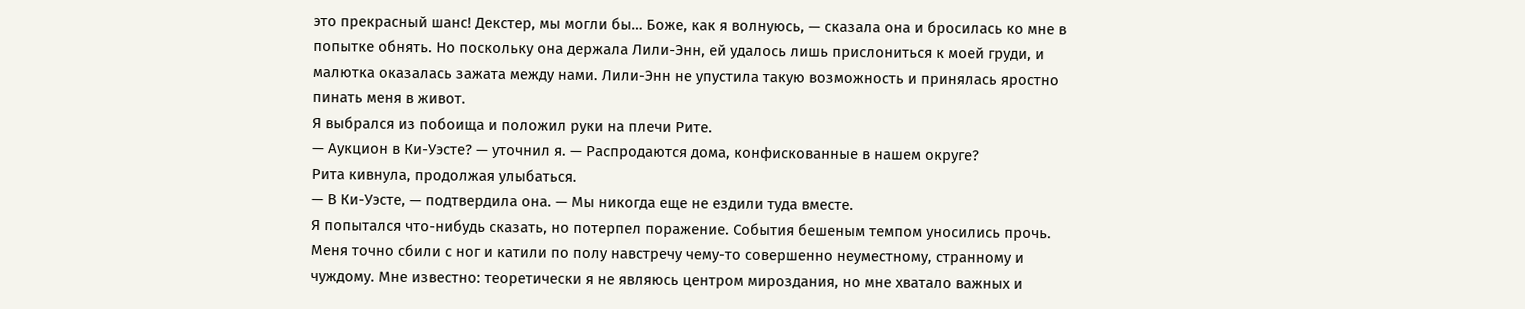это прекрасный шанс! Декстер, мы могли бы… Боже, как я волнуюсь, — сказала она и бросилась ко мне в попытке обнять. Но поскольку она держала Лили-Энн, ей удалось лишь прислониться к моей груди, и малютка оказалась зажата между нами. Лили-Энн не упустила такую возможность и принялась яростно пинать меня в живот.
Я выбрался из побоища и положил руки на плечи Рите.
— Аукцион в Ки-Уэсте? — уточнил я. — Распродаются дома, конфискованные в нашем округе?
Рита кивнула, продолжая улыбаться.
— В Ки-Уэсте, — подтвердила она. — Мы никогда еще не ездили туда вместе.
Я попытался что-нибудь сказать, но потерпел поражение. События бешеным темпом уносились прочь. Меня точно сбили с ног и катили по полу навстречу чему-то совершенно неуместному, странному и чуждому. Мне известно: теоретически я не являюсь центром мироздания, но мне хватало важных и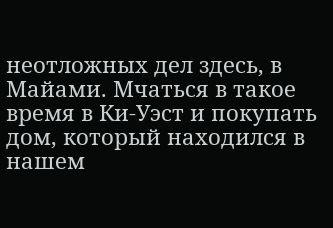неотложных дел здесь, в Майами. Мчаться в такое время в Ки-Уэст и покупать дом, который находился в нашем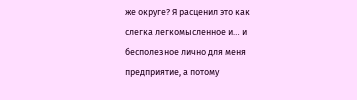же округе? Я расценил это как слегка легкомысленное и… и бесполезное лично для меня предприятие, а потому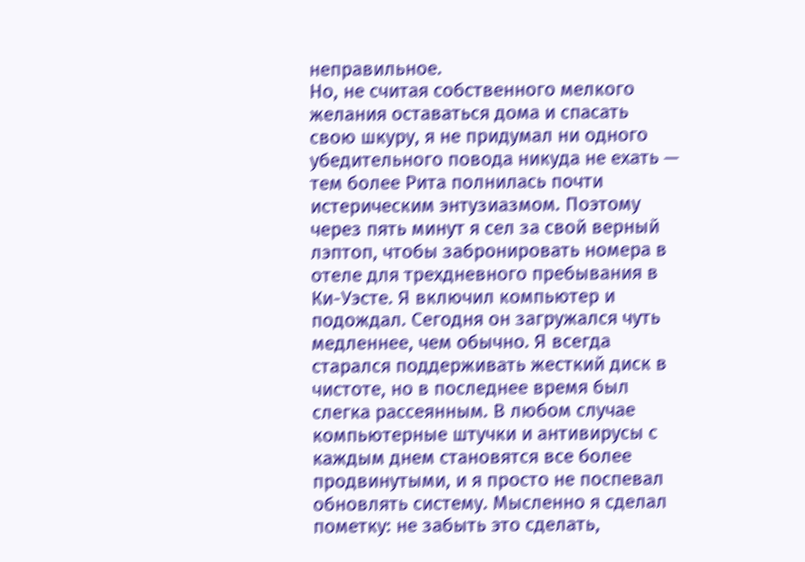неправильное.
Но, не считая собственного мелкого желания оставаться дома и спасать свою шкуру, я не придумал ни одного убедительного повода никуда не ехать — тем более Рита полнилась почти истерическим энтузиазмом. Поэтому через пять минут я сел за свой верный лэптоп, чтобы забронировать номера в отеле для трехдневного пребывания в Ки-Уэсте. Я включил компьютер и подождал. Сегодня он загружался чуть медленнее, чем обычно. Я всегда старался поддерживать жесткий диск в чистоте, но в последнее время был слегка рассеянным. В любом случае компьютерные штучки и антивирусы с каждым днем становятся все более продвинутыми, и я просто не поспевал обновлять систему. Мысленно я сделал пометку: не забыть это сделать,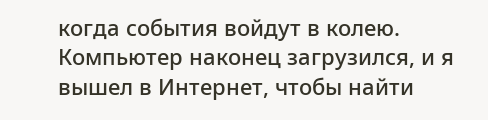когда события войдут в колею.
Компьютер наконец загрузился, и я вышел в Интернет, чтобы найти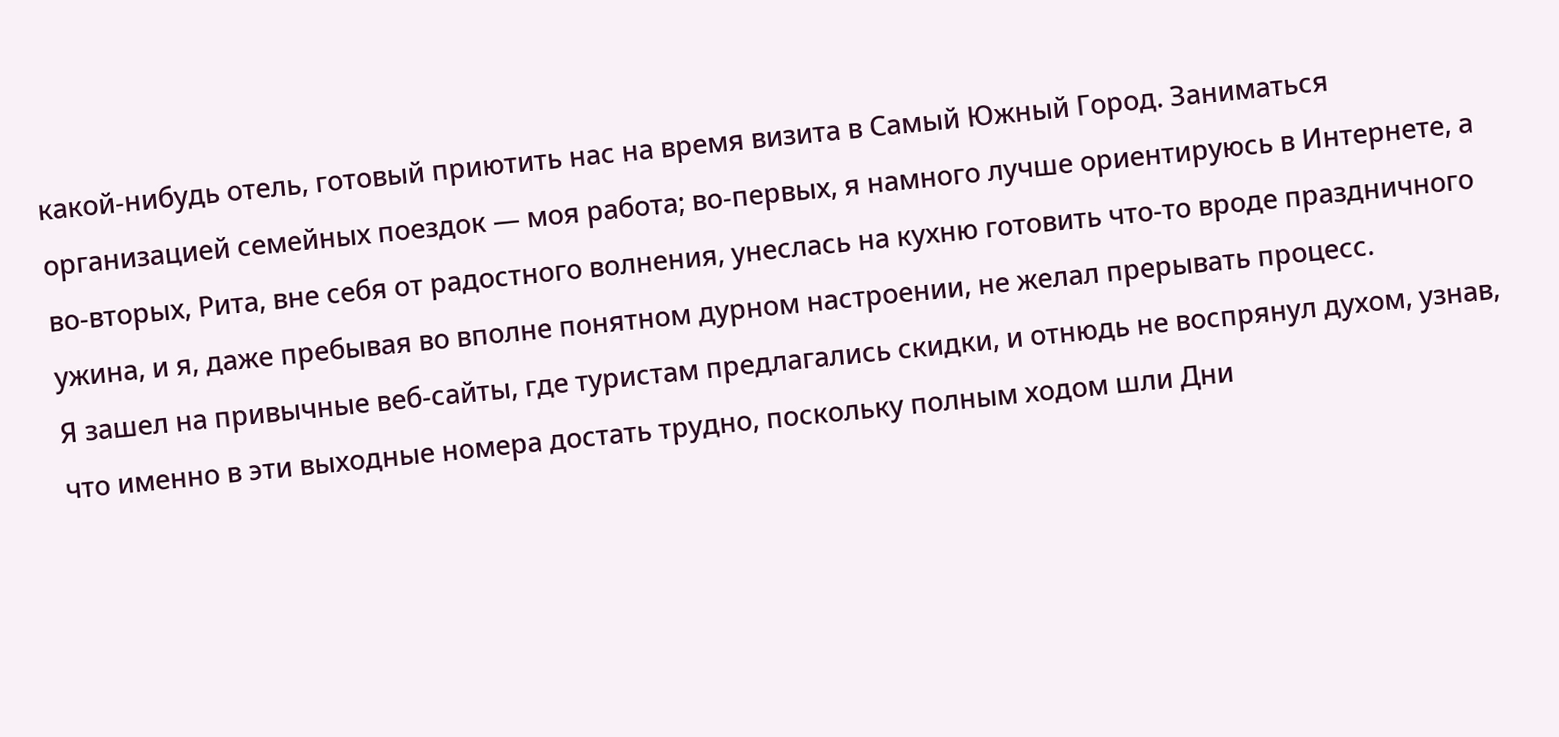какой-нибудь отель, готовый приютить нас на время визита в Самый Южный Город. Заниматься организацией семейных поездок — моя работа; во-первых, я намного лучше ориентируюсь в Интернете, а во-вторых, Рита, вне себя от радостного волнения, унеслась на кухню готовить что-то вроде праздничного ужина, и я, даже пребывая во вполне понятном дурном настроении, не желал прерывать процесс.
Я зашел на привычные веб-сайты, где туристам предлагались скидки, и отнюдь не воспрянул духом, узнав, что именно в эти выходные номера достать трудно, поскольку полным ходом шли Дни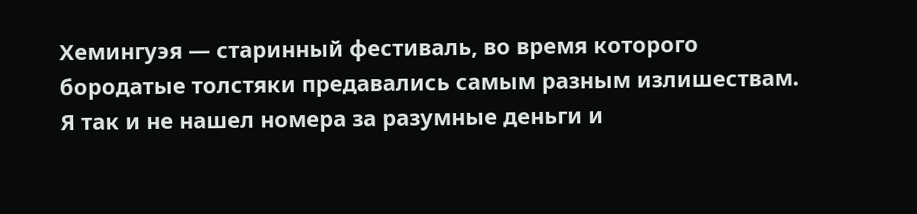Хемингуэя — старинный фестиваль, во время которого бородатые толстяки предавались самым разным излишествам. Я так и не нашел номера за разумные деньги и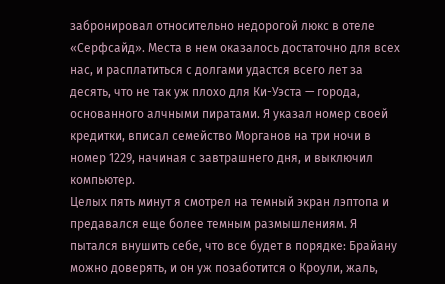забронировал относительно недорогой люкс в отеле «Серфсайд». Места в нем оказалось достаточно для всех нас, и расплатиться с долгами удастся всего лет за десять, что не так уж плохо для Ки-Уэста — города, основанного алчными пиратами. Я указал номер своей кредитки, вписал семейство Морганов на три ночи в номер 1229, начиная с завтрашнего дня, и выключил компьютер.
Целых пять минут я смотрел на темный экран лэптопа и предавался еще более темным размышлениям. Я пытался внушить себе, что все будет в порядке: Брайану можно доверять, и он уж позаботится о Кроули, жаль,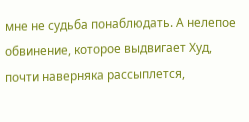мне не судьба понаблюдать. А нелепое обвинение, которое выдвигает Худ, почти наверняка рассыплется,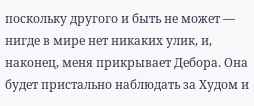поскольку другого и быть не может — нигде в мире нет никаких улик, и, наконец, меня прикрывает Дебора. Она будет пристально наблюдать за Худом и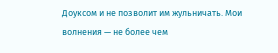Доуксом и не позволит им жульничать. Мои волнения — не более чем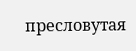пресловутая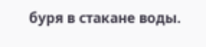буря в стакане воды.